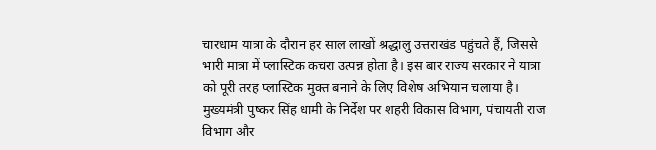चारधाम यात्रा के दौरान हर साल लाखों श्रद्धालु उत्तराखंड पहुंचते हैं, जिससे भारी मात्रा में प्लास्टिक कचरा उत्पन्न होता है। इस बार राज्य सरकार ने यात्रा को पूरी तरह प्लास्टिक मुक्त बनाने के लिए विशेष अभियान चलाया है। मुख्यमंत्री पुष्कर सिंह धामी के निर्देश पर शहरी विकास विभाग, पंचायती राज विभाग और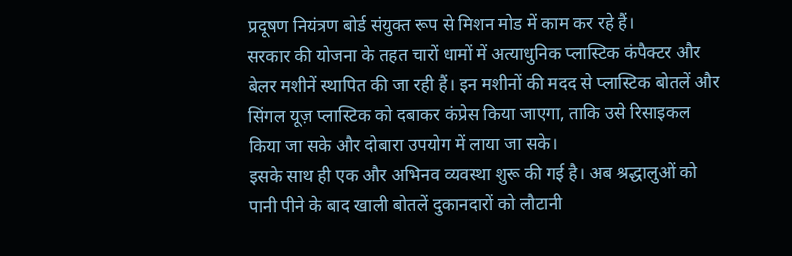प्रदूषण नियंत्रण बोर्ड संयुक्त रूप से मिशन मोड में काम कर रहे हैं।
सरकार की योजना के तहत चारों धामों में अत्याधुनिक प्लास्टिक कंपैक्टर और बेलर मशीनें स्थापित की जा रही हैं। इन मशीनों की मदद से प्लास्टिक बोतलें और सिंगल यूज़ प्लास्टिक को दबाकर कंप्रेस किया जाएगा, ताकि उसे रिसाइकल किया जा सके और दोबारा उपयोग में लाया जा सके।
इसके साथ ही एक और अभिनव व्यवस्था शुरू की गई है। अब श्रद्धालुओं को पानी पीने के बाद खाली बोतलें दुकानदारों को लौटानी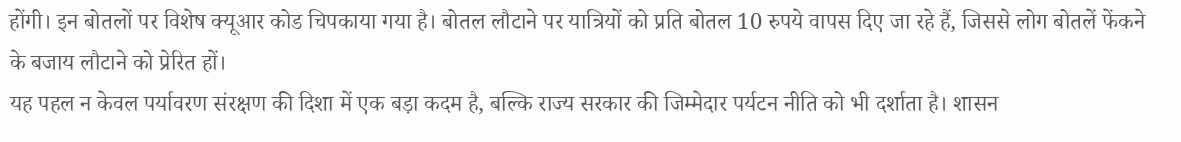होंगी। इन बोतलों पर विशेष क्यूआर कोड चिपकाया गया है। बोतल लौटाने पर यात्रियों को प्रति बोतल 10 रुपये वापस दिए जा रहे हैं, जिससे लोग बोतलें फेंकने के बजाय लौटाने को प्रेरित हों।
यह पहल न केवल पर्यावरण संरक्षण की दिशा में एक बड़ा कदम है, बल्कि राज्य सरकार की जिम्मेदार पर्यटन नीति को भी दर्शाता है। शासन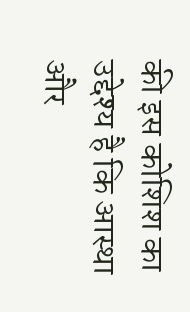की इस कोशिश का उद्देश्य है कि आस्था और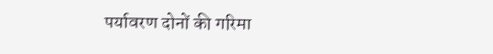पर्यावरण दोनों की गरिमा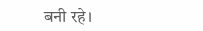बनी रहे।